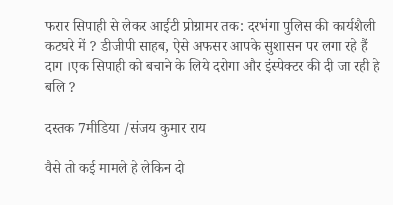फरार सिपाही से लेकर आईटी प्रोग्रामर तक: दरभंगा पुलिस की कार्यशैली कटघरे में ? डीजीपी साहब, ऐसे अफसर आपके सुशासन पर लगा रहे हैं दाग ।एक सिपाही को बचाने के लिये दरोगा और इंस्पेक्टर की दी जा रही हे बलि ?

दस्तक 7मीडिया /संजय कुमार राय

वैसे तो कई मामले हे लेकिन दो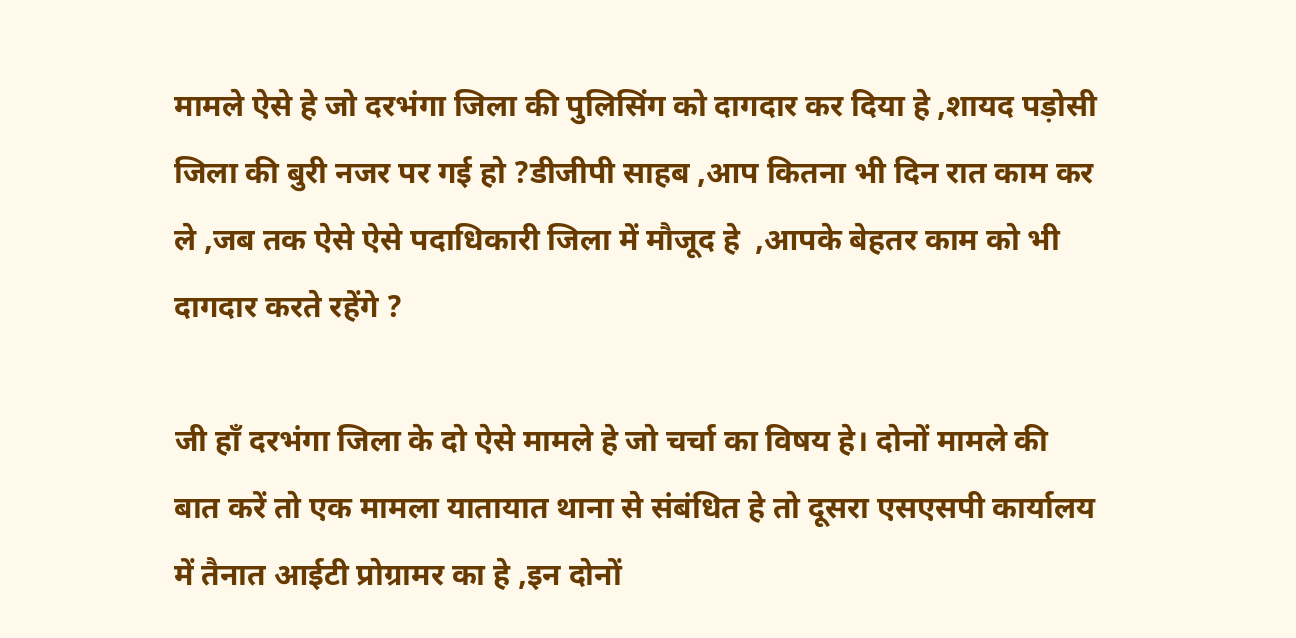मामले ऐसे हे जो दरभंगा जिला की पुलिसिंग को दागदार कर दिया हे ,शायद पड़ोसी जिला की बुरी नजर पर गई हो ?डीजीपी साहब ,आप कितना भी दिन रात काम कर ले ,जब तक ऐसे ऐसे पदाधिकारी जिला में मौजूद हे  ,आपके बेहतर काम को भी दागदार करते रहेंगे ?

जी हाँ दरभंगा जिला के दो ऐसे मामले हे जो चर्चा का विषय हे। दोनों मामले की बात करें तो एक मामला यातायात थाना से संबंधित हे तो दूसरा एसएसपी कार्यालय में तैनात आईटी प्रोग्रामर का हे ,इन दोनों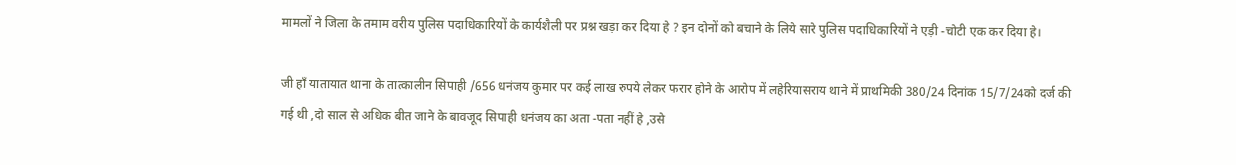मामलों ने जिला के तमाम वरीय पुलिस पदाधिकारियों के कार्यशैली पर प्रश्न खड़ा कर दिया हे ? इन दोनों को बचाने के लिये सारे पुलिस पदाधिकारियों ने एड़ी -चोटी एक कर दिया हे।

जी हाँ यातायात थाना के तात्कालीन सिपाही /656 धनंजय कुमार पर कई लाख रुपये लेकर फरार होने के आरोप में लहेरियासराय थाने में प्राथमिकी 380/24 दिनांक 15/7/24को दर्ज की गई थी ,दो साल से अधिक बीत जाने के बावजूद सिपाही धनंजय का अता -पता नहीं हे ,उसे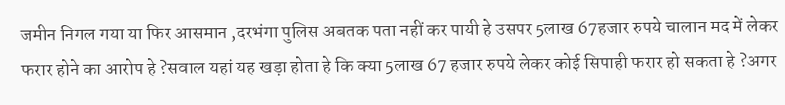जमीन निगल गया या फिर आसमान ,दरभंगा पुलिस अबतक पता नहीं कर पायी हे उसपर 5लाख 67हजार रुपये चालान मद में लेकर फरार होने का आरोप हे ?सवाल यहां यह खड़ा होता हे कि क्या 5लाख 67 हजार रुपये लेकर कोई सिपाही फरार हो सकता हे ?अगर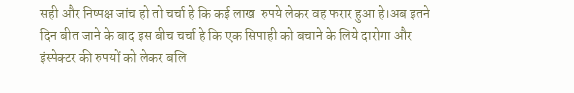सही और निष्पक्ष जांच हो तो चर्चा हे कि कई लाख  रुपये लेकर वह फरार हुआ हे।अब इतने दिन बीत जाने के बाद इस बीच चर्चा हे कि एक सिपाही को बचाने के लिये दारोगा और इंस्पेक्टर की रुपयों को लेकर बलि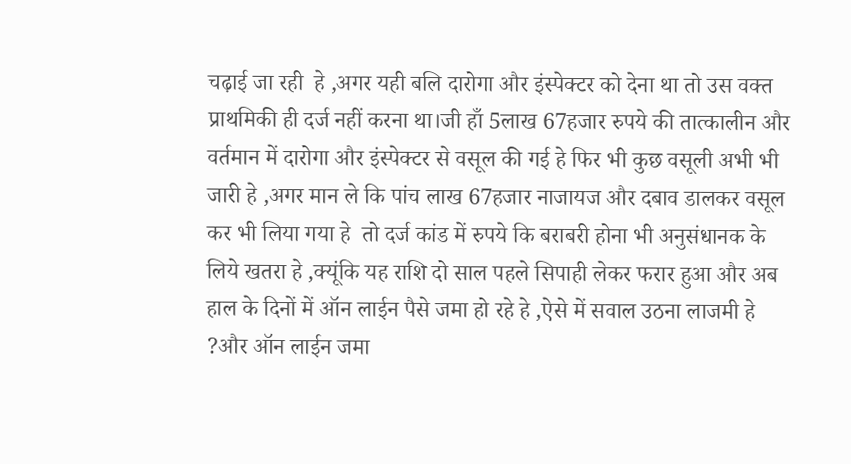चढ़ाई जा रही  हे ,अगर यही बलि दारोगा और इंस्पेक्टर को देना था तो उस वक्त प्राथमिकी ही दर्ज नहीं करना था।जी हाँ 5लाख 67हजार रुपये की तात्कालीन और वर्तमान में दारोगा और इंस्पेक्टर से वसूल की गई हे फिर भी कुछ वसूली अभी भी जारी हे ,अगर मान ले कि पांच लाख 67हजार नाजायज और दबाव डालकर वसूल कर भी लिया गया हे  तो दर्ज कांड में रुपये कि बराबरी होना भी अनुसंधानक के लिये खतरा हे ,क्यूंकि यह राशि दो साल पहले सिपाही लेकर फरार हुआ और अब हाल के दिनों में ऑन लाईन पैसे जमा हो रहे हे ,ऐसे में सवाल उठना लाजमी हे ?और ऑन लाईन जमा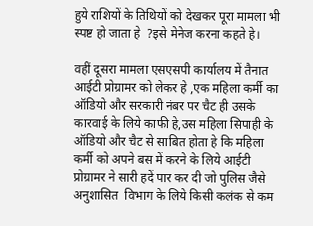हुये राशियों के तिथियों को देखकर पूरा मामला भी  स्पष्ट हो जाता हे  ?इसे मेनेज करना कहते हे।

वहीं दूसरा मामला एसएसपी कार्यालय में तैनात आईटी प्रोग्रामर को लेकर हे ,एक महिला कर्मी का ऑडियो और सरकारी नंबर पर चैट ही उसके कारवाई के लिये काफी हे,उस महिला सिपाही के ऑडियो और चैट से साबित होता हे कि महिला कर्मी को अपने बस में करने के लिये आईटी प्रोग्रामर ने सारी हदें पार कर दी जो पुलिस जैसे अनुशासित  विभाग के लिये किसी कलंक से कम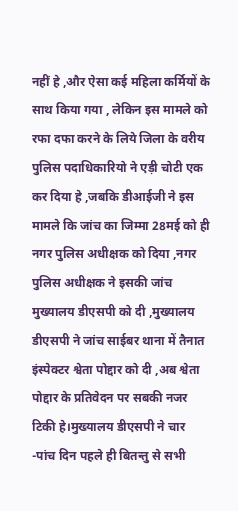नहीं हे ,और ऐसा कई महिला कर्मियों के साथ किया गया , लेकिन इस मामले को रफा दफा करने के लिये जिला के वरीय पुलिस पदाधिकारियो ने एड़ी चोटी एक कर दिया हे ,जबकि डीआईजी ने इस मामले कि जांच का जिम्मा 28मई को ही नगर पुलिस अधीक्षक को दिया ,नगर पुलिस अधीक्षक ने इसकी जांच मुख्यालय डीएसपी को दी ,मुख्यालय डीएसपी ने जांच साईबर थाना में तैनात इंस्पेक्टर श्वेता पोद्दार को दी ,अब श्वेता पोद्दार के प्रतिवेदन पर सबकी नजर टिकी हे।मुख्यालय डीएसपी ने चार -पांच दिन पहले ही बितन्तु से सभी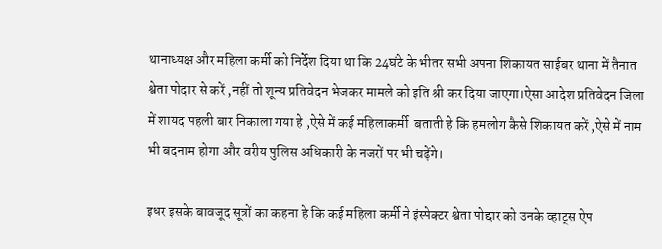थानाध्यक्ष और महिला कर्मी को निर्देश दिया था कि 24घंटे के भीतर सभी अपना शिकायत साईबर थाना में तैनात श्वेता पोदार से करें ,नहीं तो शून्य प्रतिवेदन भेजकर मामले को इति श्री कर दिया जाएगा।ऐसा आदेश प्रतिवेदन जिला में शायद पहली बार निकाला गया हे ,ऐसे में कई महिलाकर्मी  बताती हे कि हमलोग कैसे शिकायत करें ,ऐसे में नाम भी बदनाम होगा और वरीय पुलिस अधिकारी के नजरों पर भी चढ़ेंगे।

इधर इसके बावजूद सूत्रों का कहना हे कि कई महिला कर्मी ने इंस्पेक्टर श्वेता पोद्दार को उनके व्हाट्स ऐप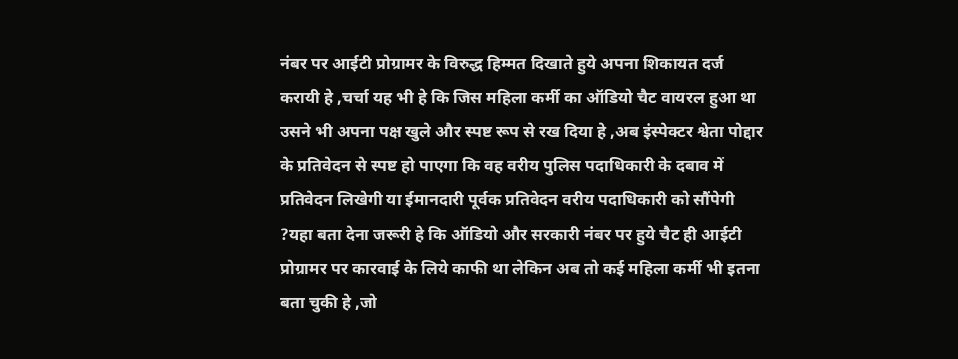नंबर पर आईटी प्रोग्रामर के विरुद्ध हिम्मत दिखाते हुये अपना शिकायत दर्ज करायी हे ,चर्चा यह भी हे कि जिस महिला कर्मी का ऑडियो चैट वायरल हुआ था उसने भी अपना पक्ष खुले और स्पष्ट रूप से रख दिया हे ,अब इंस्पेक्टर श्वेता पोद्दार के प्रतिवेदन से स्पष्ट हो पाएगा कि वह वरीय पुलिस पदाधिकारी के दबाव में प्रतिवेदन लिखेगी या ईमानदारी पूर्वक प्रतिवेदन वरीय पदाधिकारी को सौंपेगी ?यहा बता देना जरूरी हे कि ऑडियो और सरकारी नंबर पर हुये चैट ही आईटी प्रोग्रामर पर कारवाई के लिये काफी था लेकिन अब तो कई महिला कर्मी भी इतना बता चुकी हे ,जो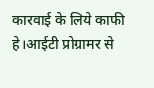कारवाई के लिये काफी हे।आईटी प्रोग्रामर से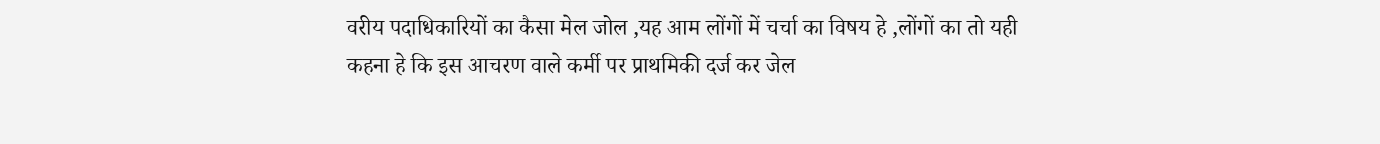वरीय पदाधिकारियों का कैसा मेल जोल ,यह आम लोंगों में चर्चा का विषय हे ,लोंगों का तो यही कहना हे कि इस आचरण वाले कर्मी पर प्राथमिकी दर्ज कर जेल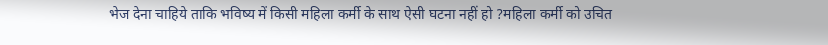भेज देना चाहिये ताकि भविष्य में किसी महिला कर्मी के साथ ऐसी घटना नहीं हो ?महिला कर्मी को उचित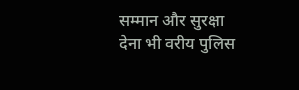सम्मान और सुरक्षा देना भी वरीय पुलिस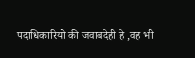पदाधिकारियो की जवाबदेही हे ,वह भी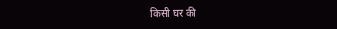किसी घर की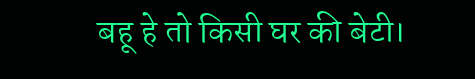बहू हे तो किसी घर की बेटी।